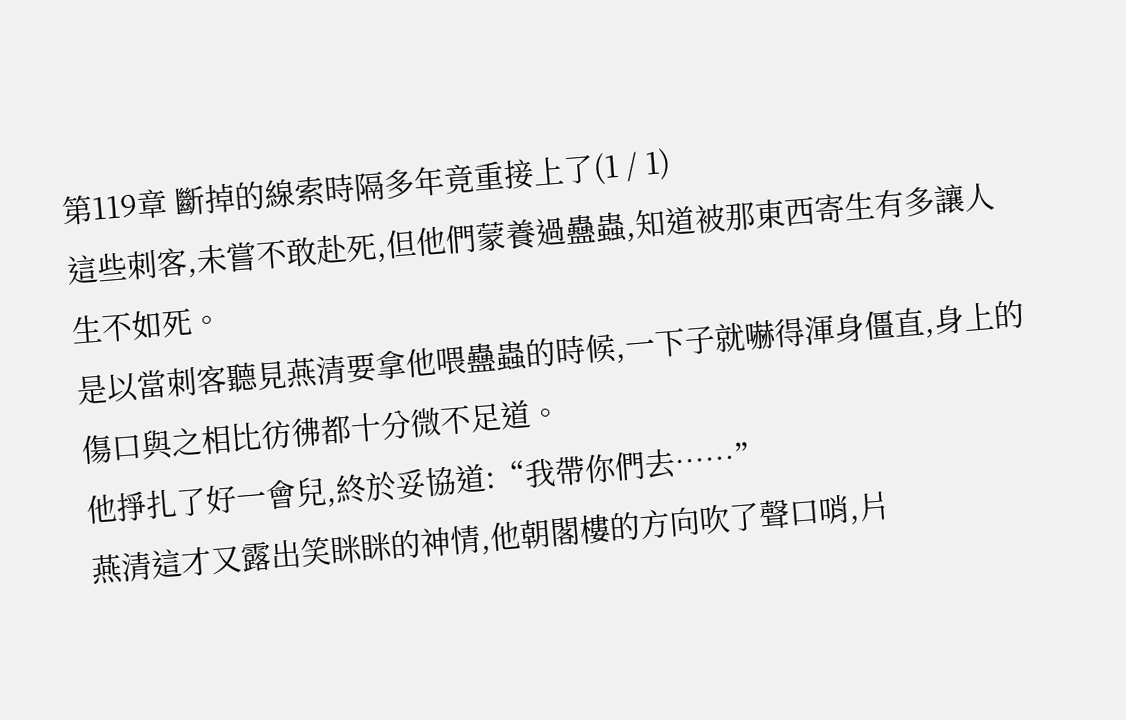第119章 斷掉的線索時隔多年竟重接上了(1 / 1)
這些刺客,未嘗不敢赴死,但他們蒙養過蠱蟲,知道被那東西寄生有多讓人生不如死。
是以當刺客聽見燕清要拿他喂蠱蟲的時候,一下子就嚇得渾身僵直,身上的傷口與之相比彷彿都十分微不足道。
他掙扎了好一會兒,終於妥協道:“我帶你們去……”
燕清這才又露出笑眯眯的神情,他朝閣樓的方向吹了聲口哨,片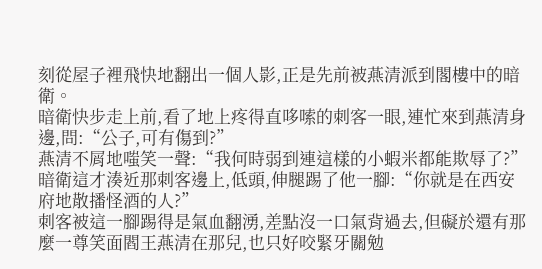刻從屋子裡飛快地翻出一個人影,正是先前被燕清派到閣樓中的暗衛。
暗衛快步走上前,看了地上疼得直哆嗦的刺客一眼,連忙來到燕清身邊,問:“公子,可有傷到?”
燕清不屑地嗤笑一聲:“我何時弱到連這樣的小蝦米都能欺辱了?”
暗衛這才湊近那刺客邊上,低頭,伸腿踢了他一腳:“你就是在西安府地散播怪酒的人?”
刺客被這一腳踢得是氣血翻湧,差點沒一口氣背過去,但礙於還有那麼一尊笑面閻王燕清在那兒,也只好咬緊牙關勉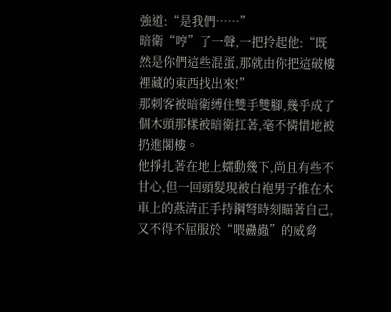強道:“是我們……”
暗衛“哼”了一聲,一把拎起他:“既然是你們這些混蛋,那就由你把這破樓裡藏的東西找出來!”
那刺客被暗衛縛住雙手雙腳,幾乎成了個木頭那樣被暗衛扛著,毫不憐惜地被扔進閣樓。
他掙扎著在地上蠕動幾下,尚且有些不甘心,但一回頭髮現被白袍男子推在木車上的燕清正手持鋼弩時刻瞄著自己,又不得不屈服於“喂蠱蟲”的威脅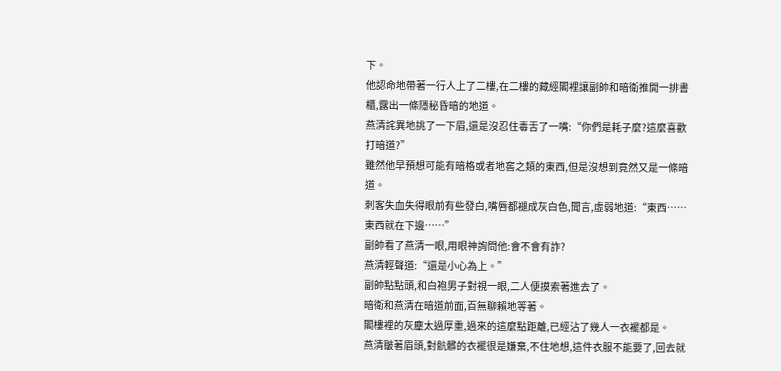下。
他認命地帶著一行人上了二樓,在二樓的藏經閣裡讓副帥和暗衛推開一排書櫃,露出一條隱秘昏暗的地道。
燕清詫異地挑了一下眉,還是沒忍住毒舌了一嘴:“你們是耗子麼?這麼喜歡打暗道?”
雖然他早預想可能有暗格或者地窖之類的東西,但是沒想到竟然又是一條暗道。
刺客失血失得眼前有些發白,嘴唇都褪成灰白色,聞言,虛弱地道:“東西……東西就在下邊……”
副帥看了燕清一眼,用眼神詢問他:會不會有詐?
燕清輕聲道:“還是小心為上。”
副帥點點頭,和白袍男子對視一眼,二人便摸索著進去了。
暗衛和燕清在暗道前面,百無聊賴地等著。
閣樓裡的灰塵太過厚重,過來的這麼點距離,已經沾了幾人一衣襬都是。
燕清皺著眉頭,對骯髒的衣襬很是嫌棄,不住地想,這件衣服不能要了,回去就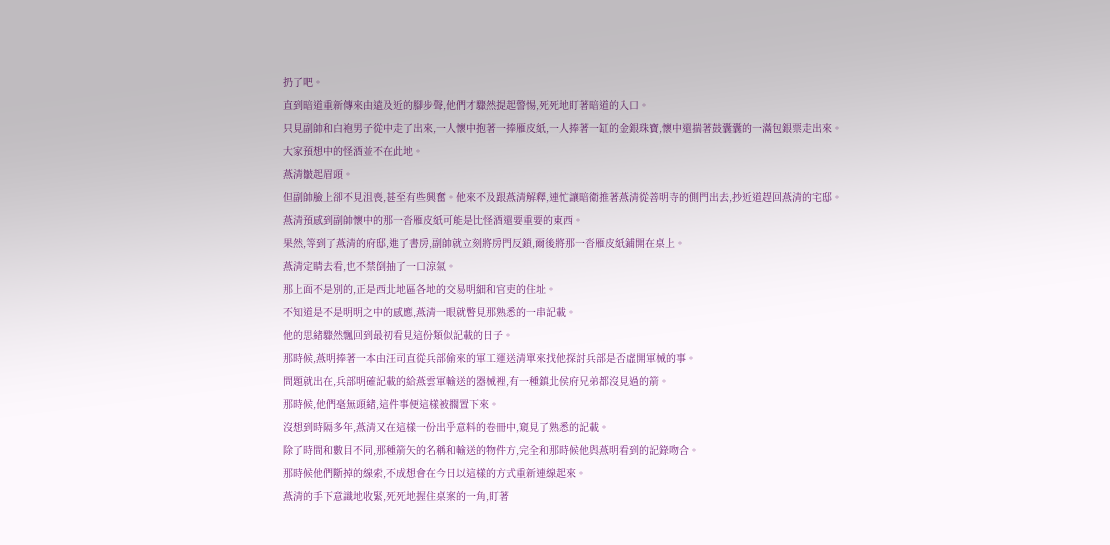扔了吧。
直到暗道重新傳來由遠及近的腳步聲,他們才驟然提起警惕,死死地盯著暗道的入口。
只見副帥和白袍男子從中走了出來,一人懷中抱著一捧雁皮紙,一人捧著一缸的金銀珠寶,懷中還揣著鼓囊囊的一滿包銀票走出來。
大家預想中的怪酒並不在此地。
燕清皺起眉頭。
但副帥臉上卻不見沮喪,甚至有些興奮。他來不及跟燕清解釋,連忙讓暗衛推著燕清從善明寺的側門出去,抄近道趕回燕清的宅邸。
燕清預感到副帥懷中的那一沓雁皮紙可能是比怪酒還要重要的東西。
果然,等到了燕清的府邸,進了書房,副帥就立刻將房門反鎖,爾後將那一沓雁皮紙鋪開在桌上。
燕清定睛去看,也不禁倒抽了一口涼氣。
那上面不是別的,正是西北地區各地的交易明細和官吏的住址。
不知道是不是明明之中的感應,燕清一眼就瞥見那熟悉的一串記載。
他的思緒驟然飄回到最初看見這份類似記載的日子。
那時候,燕明捧著一本由汪司直從兵部偷來的軍工運送清單來找他探討兵部是否虛開軍械的事。
問題就出在,兵部明確記載的給燕雲軍輸送的器械裡,有一種鎮北侯府兄弟都沒見過的箭。
那時候,他們毫無頭緒,這件事便這樣被擱置下來。
沒想到時隔多年,燕清又在這樣一份出乎意料的卷冊中,窺見了熟悉的記載。
除了時間和數目不同,那種箭矢的名稱和輸送的物件方,完全和那時候他與燕明看到的記錄吻合。
那時候他們斷掉的線索,不成想會在今日以這樣的方式重新連線起來。
燕清的手下意識地收緊,死死地握住桌案的一角,盯著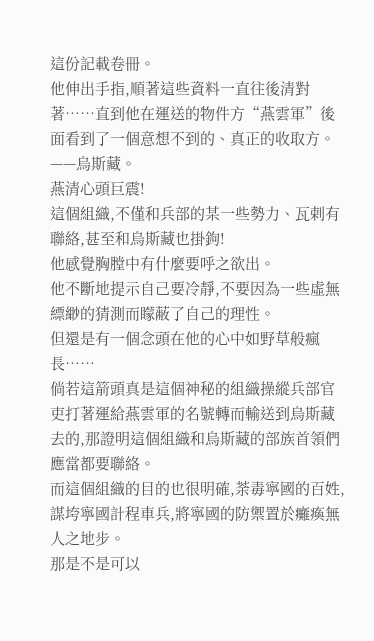這份記載卷冊。
他伸出手指,順著這些資料一直往後清對著……直到他在運送的物件方“燕雲軍”後面看到了一個意想不到的、真正的收取方。
——烏斯藏。
燕清心頭巨震!
這個組織,不僅和兵部的某一些勢力、瓦剌有聯絡,甚至和烏斯藏也掛鉤!
他感覺胸膛中有什麼要呼之欲出。
他不斷地提示自己要冷靜,不要因為一些虛無縹緲的猜測而矇蔽了自己的理性。
但還是有一個念頭在他的心中如野草般瘋長……
倘若這箭頭真是這個神秘的組織操縱兵部官吏打著運給燕雲軍的名號轉而輸送到烏斯藏去的,那證明這個組織和烏斯藏的部族首領們應當都要聯絡。
而這個組織的目的也很明確,荼毒寧國的百姓,謀垮寧國計程車兵,將寧國的防禦置於癱瘓無人之地步。
那是不是可以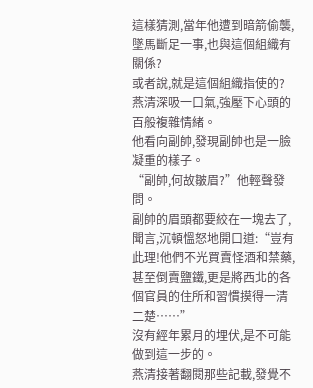這樣猜測,當年他遭到暗箭偷襲,墜馬斷足一事,也與這個組織有關係?
或者說,就是這個組織指使的?
燕清深吸一口氣,強壓下心頭的百般複雜情緒。
他看向副帥,發現副帥也是一臉凝重的樣子。
“副帥,何故皺眉?”他輕聲發問。
副帥的眉頭都要絞在一塊去了,聞言,沉頓慍怒地開口道:“豈有此理!他們不光買賣怪酒和禁藥,甚至倒賣鹽鐵,更是將西北的各個官員的住所和習慣摸得一清二楚……”
沒有經年累月的埋伏,是不可能做到這一步的。
燕清接著翻閱那些記載,發覺不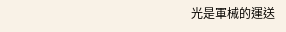光是軍械的運送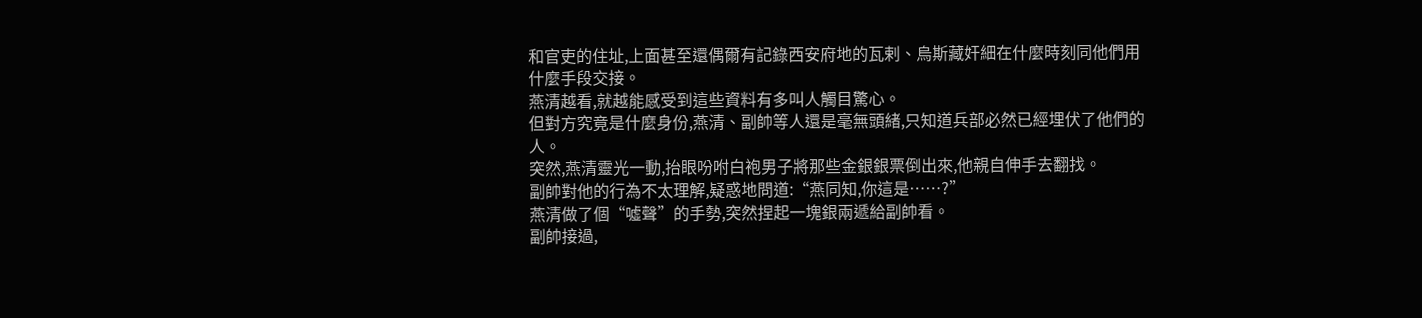和官吏的住址,上面甚至還偶爾有記錄西安府地的瓦剌、烏斯藏奸細在什麼時刻同他們用什麼手段交接。
燕清越看,就越能感受到這些資料有多叫人觸目驚心。
但對方究竟是什麼身份,燕清、副帥等人還是毫無頭緒,只知道兵部必然已經埋伏了他們的人。
突然,燕清靈光一動,抬眼吩咐白袍男子將那些金銀銀票倒出來,他親自伸手去翻找。
副帥對他的行為不太理解,疑惑地問道:“燕同知,你這是……?”
燕清做了個“噓聲”的手勢,突然捏起一塊銀兩遞給副帥看。
副帥接過,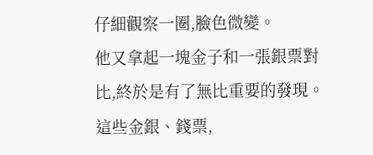仔細觀察一圈,臉色微變。
他又拿起一塊金子和一張銀票對比,終於是有了無比重要的發現。
這些金銀、錢票,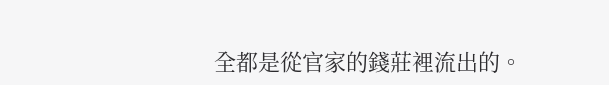全都是從官家的錢莊裡流出的。